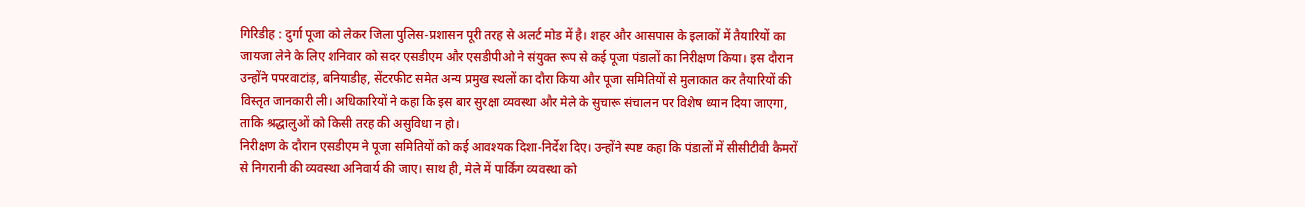गिरिडीह : दुर्गा पूजा को लेकर जिला पुलिस-प्रशासन पूरी तरह से अलर्ट मोड में है। शहर और आसपास के इलाकों में तैयारियों का जायजा लेने के लिए शनिवार को सदर एसडीएम और एसडीपीओ ने संयुक्त रूप से कई पूजा पंडालों का निरीक्षण किया। इस दौरान उन्होंने पपरवाटांड़, बनियाडीह, सेंटरफीट समेत अन्य प्रमुख स्थलों का दौरा किया और पूजा समितियों से मुलाकात कर तैयारियों की विस्तृत जानकारी ली। अधिकारियों ने कहा कि इस बार सुरक्षा व्यवस्था और मेले के सुचारू संचालन पर विशेष ध्यान दिया जाएगा, ताकि श्रद्धालुओं को किसी तरह की असुविधा न हो।
निरीक्षण के दौरान एसडीएम ने पूजा समितियों को कई आवश्यक दिशा-निर्देश दिए। उन्होंने स्पष्ट कहा कि पंडालों में सीसीटीवी कैमरों से निगरानी की व्यवस्था अनिवार्य की जाए। साथ ही, मेले में पार्किंग व्यवस्था को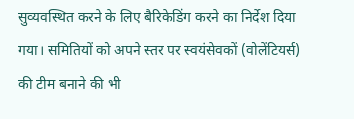सुव्यवस्थित करने के लिए बैरिकेडिंग करने का निर्देश दिया गया। समितियों को अपने स्तर पर स्वयंसेवकों (वोलेंटियर्स) की टीम बनाने की भी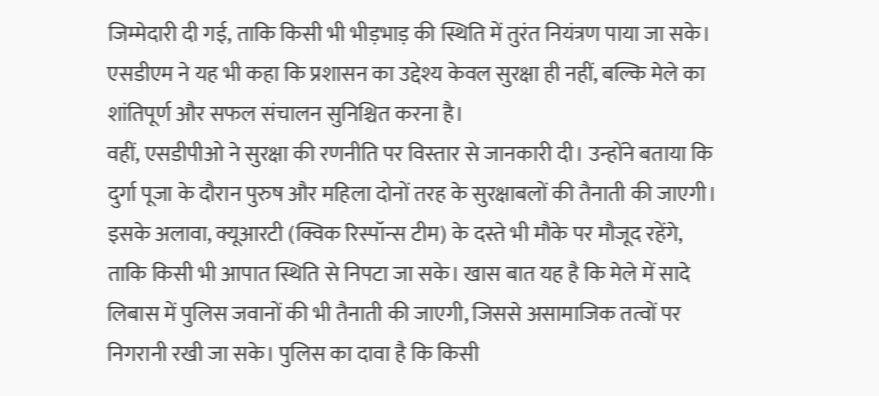जिम्मेदारी दी गई, ताकि किसी भी भीड़भाड़ की स्थिति में तुरंत नियंत्रण पाया जा सके। एसडीएम ने यह भी कहा कि प्रशासन का उद्देश्य केवल सुरक्षा ही नहीं, बल्कि मेले का शांतिपूर्ण और सफल संचालन सुनिश्चित करना है।
वहीं, एसडीपीओ ने सुरक्षा की रणनीति पर विस्तार से जानकारी दी। उन्होंने बताया कि दुर्गा पूजा के दौरान पुरुष और महिला दोनों तरह के सुरक्षाबलों की तैनाती की जाएगी। इसके अलावा, क्यूआरटी (क्विक रिस्पॉन्स टीम) के दस्ते भी मौके पर मौजूद रहेंगे, ताकि किसी भी आपात स्थिति से निपटा जा सके। खास बात यह है कि मेले में सादे लिबास में पुलिस जवानों की भी तैनाती की जाएगी, जिससे असामाजिक तत्वों पर निगरानी रखी जा सके। पुलिस का दावा है कि किसी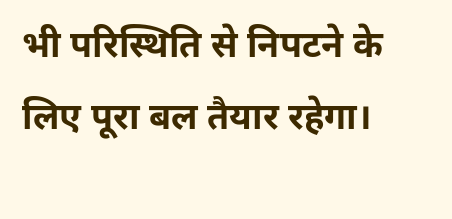भी परिस्थिति से निपटने के लिए पूरा बल तैयार रहेगा।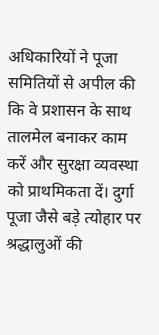अधिकारियों ने पूजा समितियों से अपील की कि वे प्रशासन के साथ तालमेल बनाकर काम करें और सुरक्षा व्यवस्था को प्राथमिकता दें। दुर्गा पूजा जैसे बड़े त्योहार पर श्रद्धालुओं की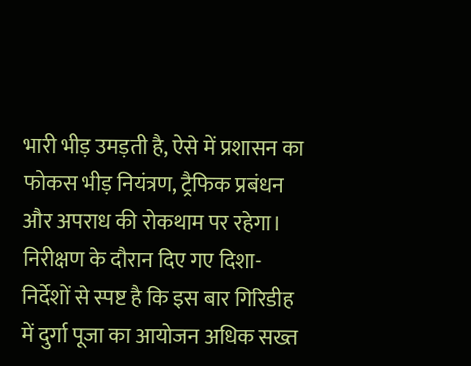भारी भीड़ उमड़ती है, ऐसे में प्रशासन का फोकस भीड़ नियंत्रण, ट्रैफिक प्रबंधन और अपराध की रोकथाम पर रहेगा। निरीक्षण के दौरान दिए गए दिशा-निर्देशों से स्पष्ट है कि इस बार गिरिडीह में दुर्गा पूजा का आयोजन अधिक सख्त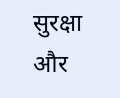सुरक्षा और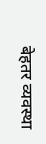बेहतर व्यवस्था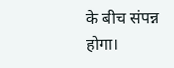के बीच संपन्न होगा।